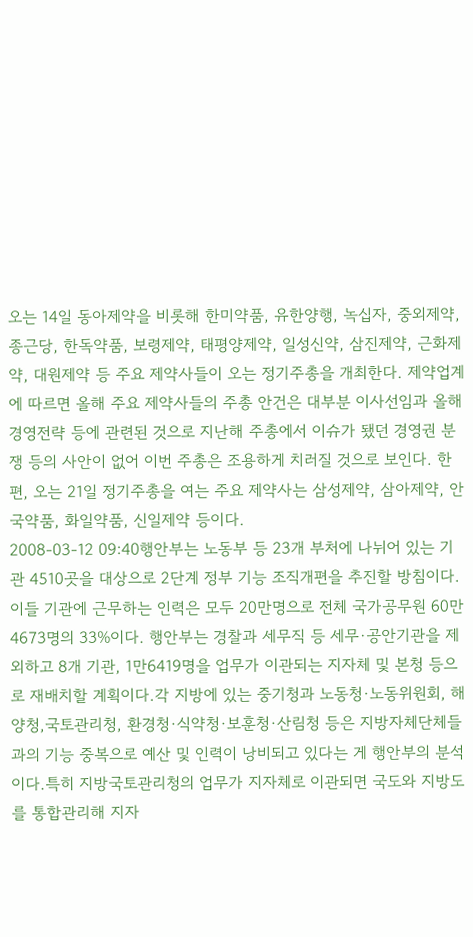오는 14일 동아제약을 비롯해 한미약품, 유한양행, 녹십자, 중외제약, 종근당, 한독약품, 보령제약, 태평양제약, 일성신약, 삼진제약, 근화제약, 대원제약 등 주요 제약사들이 오는 정기주총을 개최한다. 제약업계에 따르면 올해 주요 제약사들의 주총 안건은 대부분 이사선임과 올해 경영전략 등에 관련된 것으로 지난해 주총에서 이슈가 됐던 경영권 분쟁 등의 사안이 없어 이번 주총은 조용하게 치러질 것으로 보인다. 한편, 오는 21일 정기주총을 여는 주요 제약사는 삼성제약, 삼아제약, 안국약품, 화일약품, 신일제약 등이다.
2008-03-12 09:40행안부는 노동부 등 23개 부처에 나뉘어 있는 기관 4510곳을 대상으로 2단계 정부 기능 조직개편을 추진할 방침이다. 이들 기관에 근무하는 인력은 모두 20만명으로 전체 국가공무원 60만4673명의 33%이다. 행안부는 경찰과 세무직 등 세무·공안기관을 제외하고 8개 기관, 1만6419명을 업무가 이관되는 지자체 및 본청 등으로 재배치할 계획이다.각 지방에 있는 중기청과 노동청·노동위원회, 해양청,국토관리청, 환경청·식약청·보훈청·산림청 등은 지방자체단체들과의 기능 중복으로 예산 및 인력이 낭비되고 있다는 게 행안부의 분석이다.특히 지방국토관리청의 업무가 지자체로 이관되면 국도와 지방도를 통합관리해 지자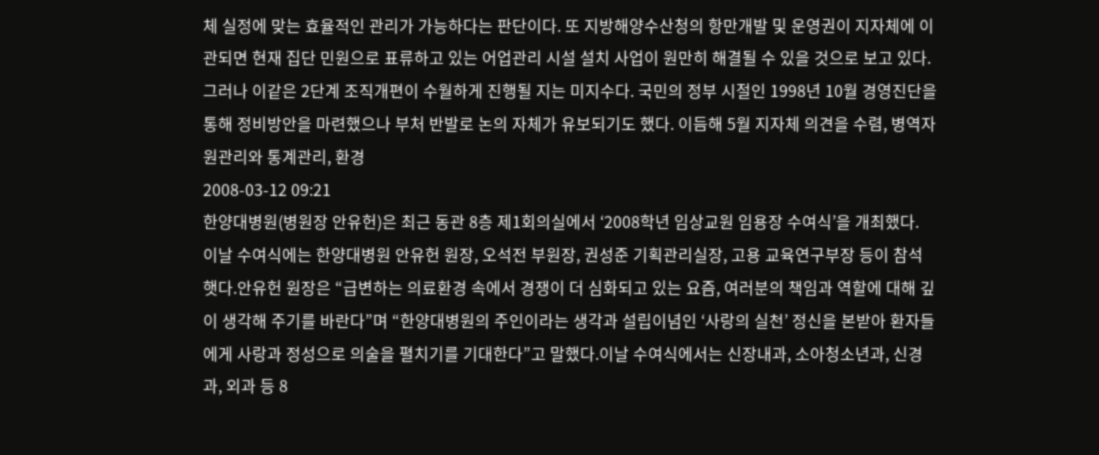체 실정에 맞는 효율적인 관리가 가능하다는 판단이다. 또 지방해양수산청의 항만개발 및 운영권이 지자체에 이관되면 현재 집단 민원으로 표류하고 있는 어업관리 시설 설치 사업이 원만히 해결될 수 있을 것으로 보고 있다. 그러나 이같은 2단계 조직개편이 수월하게 진행될 지는 미지수다. 국민의 정부 시절인 1998년 10월 경영진단을 통해 정비방안을 마련했으나 부처 반발로 논의 자체가 유보되기도 했다. 이듬해 5월 지자체 의견을 수렴, 병역자원관리와 통계관리, 환경
2008-03-12 09:21
한양대병원(병원장 안유헌)은 최근 동관 8층 제1회의실에서 ‘2008학년 임상교원 임용장 수여식’을 개최했다. 이날 수여식에는 한양대병원 안유헌 원장, 오석전 부원장, 권성준 기획관리실장, 고용 교육연구부장 등이 참석햇다.안유헌 원장은 “급변하는 의료환경 속에서 경쟁이 더 심화되고 있는 요즘, 여러분의 책임과 역할에 대해 깊이 생각해 주기를 바란다”며 “한양대병원의 주인이라는 생각과 설립이념인 ‘사랑의 실천’ 정신을 본받아 환자들에게 사랑과 정성으로 의술을 펼치기를 기대한다”고 말했다.이날 수여식에서는 신장내과, 소아청소년과, 신경과, 외과 등 8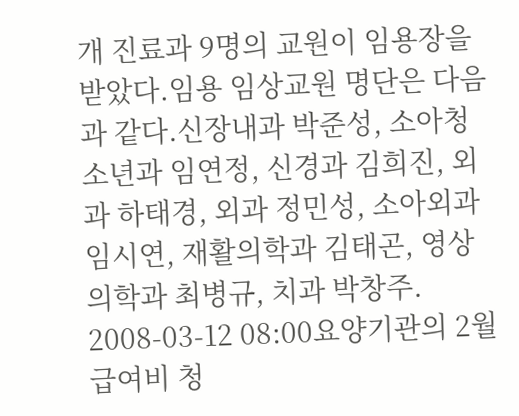개 진료과 9명의 교원이 임용장을 받았다.임용 임상교원 명단은 다음과 같다.신장내과 박준성, 소아청소년과 임연정, 신경과 김희진, 외과 하태경, 외과 정민성, 소아외과 임시연, 재활의학과 김태곤, 영상의학과 최병규, 치과 박창주.
2008-03-12 08:00요양기관의 2월 급여비 청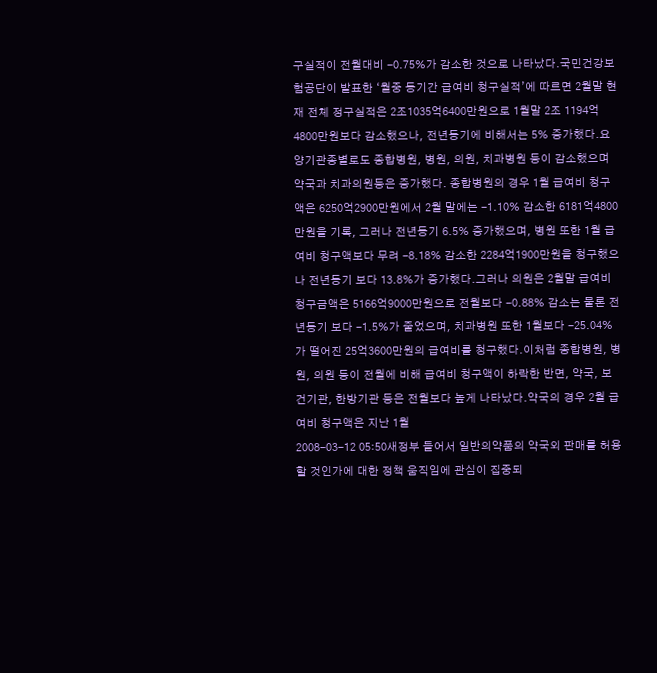구실적이 전월대비 -0.75%가 감소한 것으로 나타났다.국민건강보험공단이 발표한 ‘월중 동기간 급여비 청구실적’에 따르면 2월말 현재 전체 정구실적은 2조1035억6400만원으로 1월말 2조 1194억4800만원보다 감소했으나, 전년동기에 비해서는 5% 증가했다.요양기관종별로도 종합병원, 병원, 의원, 치과병원 등이 감소했으며 약국과 치과의원등은 증가했다. 종합병원의 경우 1월 급여비 청구액은 6250억2900만원에서 2월 말에는 -1.10% 감소한 6181억4800만원을 기록, 그러나 전년동기 6.5% 증가했으며, 병원 또한 1월 급여비 청구액보다 무려 -8.18% 감소한 2284억1900만원을 청구했으나 전년동기 보다 13.8%가 증가했다.그러나 의원은 2월말 급여비 청구금액은 5166억9000만원으로 전월보다 -0.88% 감소는 물론 전년동기 보다 -1.5%가 줄었으며, 치과병원 또한 1월보다 -25.04%가 떨어진 25억3600만원의 급여비를 청구했다.이처럼 종합병원, 병원, 의원 등이 전월에 비해 급여비 청구액이 하락한 반면, 약국, 보건기관, 한방기관 등은 전월보다 높게 나타났다.약국의 경우 2월 급여비 청구액은 지난 1월
2008-03-12 05:50새정부 들어서 일반의약품의 약국외 판매를 허용할 것인가에 대한 정책 움직임에 관심이 집중되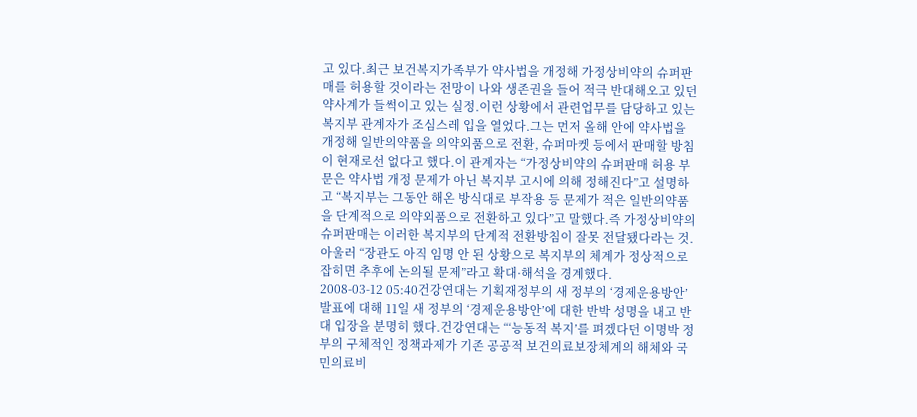고 있다.최근 보건복지가족부가 약사법을 개정해 가정상비약의 슈퍼판매를 허용할 것이라는 전망이 나와 생존권을 들어 적극 반대해오고 있던 약사계가 들썩이고 있는 실정.이런 상황에서 관련업무를 담당하고 있는 복지부 관계자가 조심스레 입을 열었다.그는 먼저 올해 안에 약사법을 개정해 일반의약품을 의약외품으로 전환, 슈퍼마켓 등에서 판매할 방침이 현재로선 없다고 했다.이 관계자는 “가정상비약의 슈퍼판매 허용 부문은 약사법 개정 문제가 아닌 복지부 고시에 의해 정해진다”고 설명하고 “복지부는 그동안 해온 방식대로 부작용 등 문제가 적은 일반의약품을 단계적으로 의약외품으로 전환하고 있다”고 말했다.즉 가정상비약의 슈퍼판매는 이러한 복지부의 단계적 전환방침이 잘못 전달됐다라는 것.아울러 “장관도 아직 임명 안 된 상황으로 복지부의 체계가 정상적으로 잡히면 추후에 논의될 문제”라고 확대·해석을 경계했다.
2008-03-12 05:40건강연대는 기획재정부의 새 정부의 ‘경제운용방안’ 발표에 대해 11일 새 정부의 ‘경제운용방안’에 대한 반박 성명을 내고 반대 입장을 분명히 했다.건강연대는 “‘능동적 복지’를 펴겠다던 이명박 정부의 구체적인 정책과제가 기존 공공적 보건의료보장체계의 해체와 국민의료비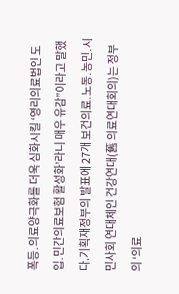폭등․의료양극화를 더욱 심화시킬 ‘영리의료법인 도입․민간의료보험 활성화’라니 매우 유감”이라고 말했다.기획재정부의 발표에 27개 보건의료․노동․농민․시민사회 연대체인 건강연대(舊 의료연대회의)는 정부의 ‘의료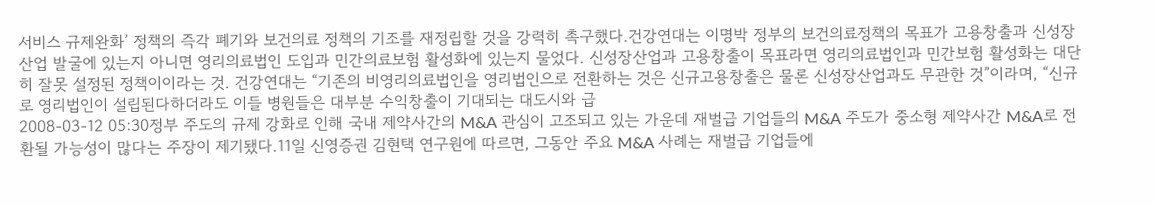서비스 규제완화’ 정책의 즉각 폐기와 보건의료 정책의 기조를 재정립할 것을 강력히 촉구했다.건강연대는 이명박 정부의 보건의료정책의 목표가 고용창출과 신성장산업 발굴에 있는지 아니면 영리의료법인 도입과 민간의료보험 활성화에 있는지 물었다. 신성장산업과 고용창출이 목표라면 영리의료법인과 민간보험 활성화는 대단히 잘못 설정된 정책이이라는 것. 건강연대는 “기존의 비영리의료법인을 영리법인으로 전환하는 것은 신규고용창출은 물론 신성장산업과도 무관한 것”이라며, “신규로 영리법인이 설립된다하더라도 이들 병원들은 대부분 수익창출이 기대되는 대도시와 급
2008-03-12 05:30정부 주도의 규제 강화로 인해 국내 제약사간의 M&A 관심이 고조되고 있는 가운데 재벌급 기업들의 M&A 주도가 중소형 제약사간 M&A로 전환될 가능성이 많다는 주장이 제기됐다.11일 신영증권 김현택 연구원에 따르면, 그동안 주요 M&A 사례는 재벌급 기업들에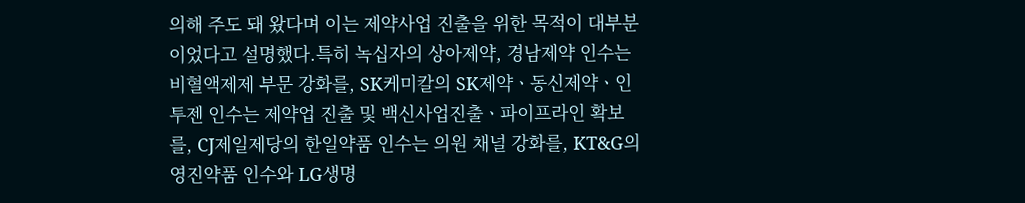의해 주도 돼 왔다며 이는 제약사업 진출을 위한 목적이 대부분이었다고 설명했다.특히 녹십자의 상아제약, 경남제약 인수는 비혈액제제 부문 강화를, SK케미칼의 SK제약ㆍ동신제약ㆍ인투젠 인수는 제약업 진출 및 백신사업진출ㆍ파이프라인 확보를, CJ제일제당의 한일약품 인수는 의원 채널 강화를, KT&G의 영진약품 인수와 LG생명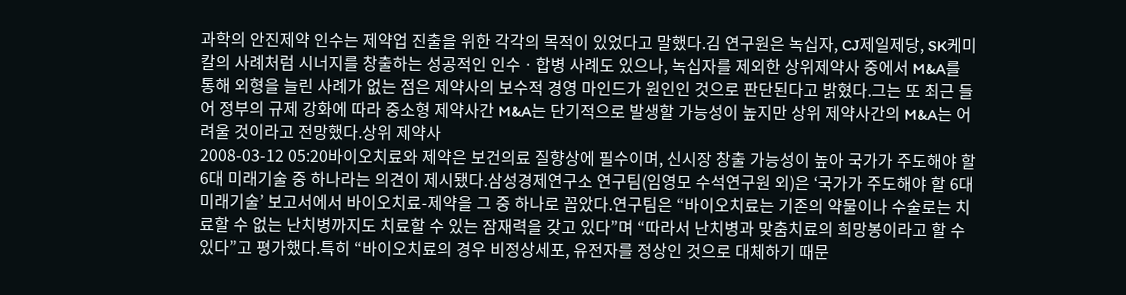과학의 안진제약 인수는 제약업 진출을 위한 각각의 목적이 있었다고 말했다.김 연구원은 녹십자, CJ제일제당, SK케미칼의 사례처럼 시너지를 창출하는 성공적인 인수ㆍ합병 사례도 있으나, 녹십자를 제외한 상위제약사 중에서 M&A를 통해 외형을 늘린 사례가 없는 점은 제약사의 보수적 경영 마인드가 원인인 것으로 판단된다고 밝혔다.그는 또 최근 들어 정부의 규제 강화에 따라 중소형 제약사간 M&A는 단기적으로 발생할 가능성이 높지만 상위 제약사간의 M&A는 어려울 것이라고 전망했다.상위 제약사
2008-03-12 05:20바이오치료와 제약은 보건의료 질향상에 필수이며, 신시장 창출 가능성이 높아 국가가 주도해야 할 6대 미래기술 중 하나라는 의견이 제시됐다.삼성경제연구소 연구팀(임영모 수석연구원 외)은 ‘국가가 주도해야 할 6대 미래기술’ 보고서에서 바이오치료-제약을 그 중 하나로 꼽았다.연구팀은 “바이오치료는 기존의 약물이나 수술로는 치료할 수 없는 난치병까지도 치료할 수 있는 잠재력을 갖고 있다”며 “따라서 난치병과 맞춤치료의 희망봉이라고 할 수 있다”고 평가했다.특히 “바이오치료의 경우 비정상세포, 유전자를 정상인 것으로 대체하기 때문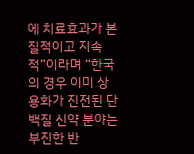에 치료효과가 본질적이고 지속적”이라며 “한국의 경우 이미 상용화가 진전된 단백질 신약 분야는 부진한 반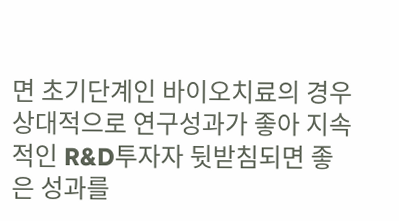면 초기단계인 바이오치료의 경우 상대적으로 연구성과가 좋아 지속적인 R&D투자자 뒷받침되면 좋은 성과를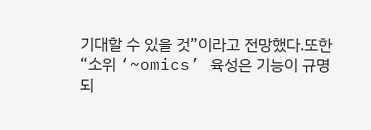기대할 수 있을 것”이라고 전망했다.또한 “소위 ‘~omics’ 육성은 기능이 규명되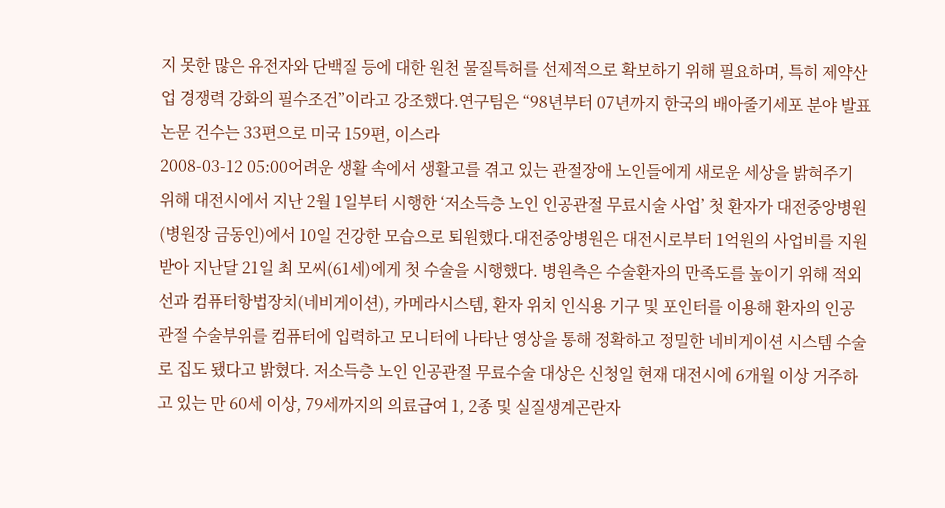지 못한 많은 유전자와 단백질 등에 대한 원천 물질특허를 선제적으로 확보하기 위해 필요하며, 특히 제약산업 경쟁력 강화의 필수조건”이라고 강조했다.연구팀은 “98년부터 07년까지 한국의 배아줄기세포 분야 발표 논문 건수는 33편으로 미국 159편, 이스라
2008-03-12 05:00어려운 생활 속에서 생활고를 겪고 있는 관절장애 노인들에게 새로운 세상을 밝혀주기 위해 대전시에서 지난 2월 1일부터 시행한 ‘저소득층 노인 인공관절 무료시술 사업’ 첫 환자가 대전중앙병원(병원장 금동인)에서 10일 건강한 모습으로 퇴원했다.대전중앙병원은 대전시로부터 1억원의 사업비를 지원받아 지난달 21일 최 모씨(61세)에게 첫 수술을 시행했다. 병원측은 수술환자의 만족도를 높이기 위해 적외선과 컴퓨터항법장치(네비게이션), 카메라시스템, 환자 위치 인식용 기구 및 포인터를 이용해 환자의 인공관절 수술부위를 컴퓨터에 입력하고 모니터에 나타난 영상을 통해 정확하고 정밀한 네비게이션 시스템 수술로 집도 됐다고 밝혔다. 저소득층 노인 인공관절 무료수술 대상은 신청일 현재 대전시에 6개월 이상 거주하고 있는 만 60세 이상, 79세까지의 의료급여 1, 2종 및 실질생계곤란자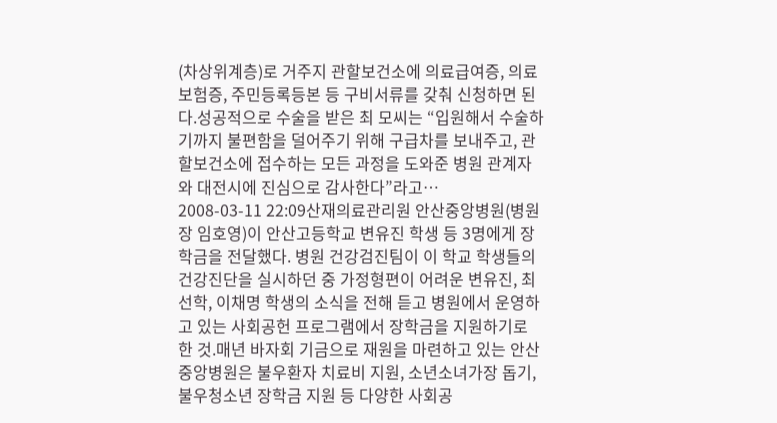(차상위계층)로 거주지 관할보건소에 의료급여증, 의료보험증, 주민등록등본 등 구비서류를 갖춰 신청하면 된다.성공적으로 수술을 받은 최 모씨는 “입원해서 수술하기까지 불편함을 덜어주기 위해 구급차를 보내주고, 관할보건소에 접수하는 모든 과정을 도와준 병원 관계자와 대전시에 진심으로 감사한다”라고…
2008-03-11 22:09산재의료관리원 안산중앙병원(병원장 임호영)이 안산고등학교 변유진 학생 등 3명에게 장학금을 전달했다. 병원 건강검진팀이 이 학교 학생들의 건강진단을 실시하던 중 가정형편이 어려운 변유진, 최선학, 이채명 학생의 소식을 전해 듣고 병원에서 운영하고 있는 사회공헌 프로그램에서 장학금을 지원하기로 한 것.매년 바자회 기금으로 재원을 마련하고 있는 안산중앙병원은 불우환자 치료비 지원, 소년소녀가장 돕기, 불우청소년 장학금 지원 등 다양한 사회공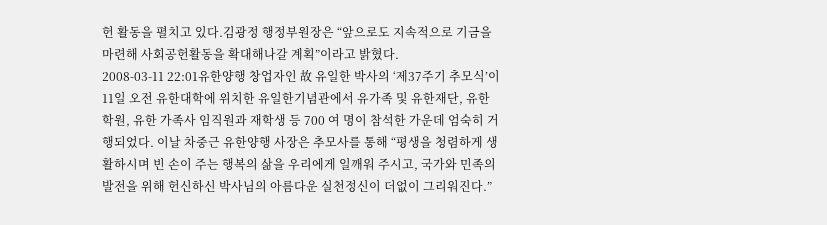헌 활동을 펼치고 있다.김광정 행정부원장은 “앞으로도 지속적으로 기금을 마련해 사회공헌활동을 확대해나갈 계획”이라고 밝혔다.
2008-03-11 22:01유한양행 창업자인 故 유일한 박사의 ‘제37주기 추모식’이 11일 오전 유한대학에 위치한 유일한기념관에서 유가족 및 유한재단, 유한학원, 유한 가족사 임직원과 재학생 등 700 여 명이 참석한 가운데 엄숙히 거행되었다. 이날 차중근 유한양행 사장은 추모사를 통해 “평생을 청렴하게 생활하시며 빈 손이 주는 행복의 삶을 우리에게 일깨워 주시고, 국가와 민족의 발전을 위해 헌신하신 박사님의 아름다운 실천정신이 더없이 그리워진다.”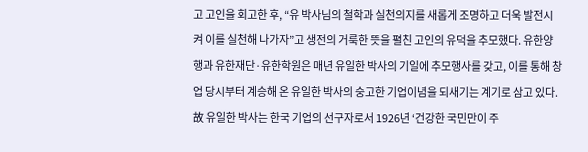고 고인을 회고한 후, “유 박사님의 철학과 실천의지를 새롭게 조명하고 더욱 발전시켜 이를 실천해 나가자”고 생전의 거룩한 뜻을 펼친 고인의 유덕을 추모했다. 유한양행과 유한재단·유한학원은 매년 유일한 박사의 기일에 추모행사를 갖고, 이를 통해 창업 당시부터 계승해 온 유일한 박사의 숭고한 기업이념을 되새기는 계기로 삼고 있다. 故 유일한 박사는 한국 기업의 선구자로서 1926년 ‘건강한 국민만이 주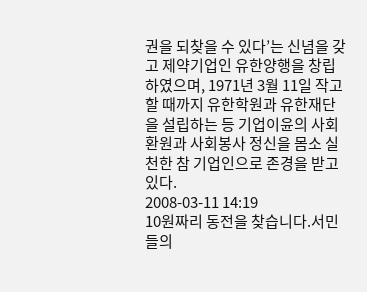권을 되찾을 수 있다’는 신념을 갖고 제약기업인 유한양행을 창립하였으며, 1971년 3월 11일 작고할 때까지 유한학원과 유한재단을 설립하는 등 기업이윤의 사회환원과 사회봉사 정신을 몸소 실천한 참 기업인으로 존경을 받고 있다.
2008-03-11 14:19
10원짜리 동전을 찾습니다.서민들의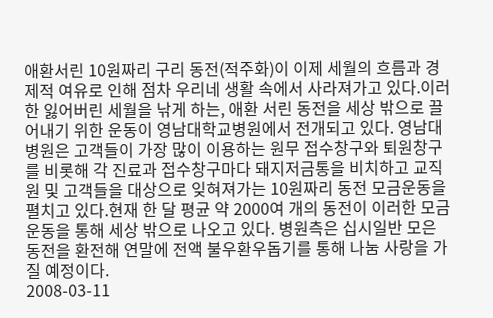애환서린 10원짜리 구리 동전(적주화)이 이제 세월의 흐름과 경제적 여유로 인해 점차 우리네 생활 속에서 사라져가고 있다.이러한 잃어버린 세월을 낚게 하는, 애환 서린 동전을 세상 밖으로 끌어내기 위한 운동이 영남대학교병원에서 전개되고 있다. 영남대병원은 고객들이 가장 많이 이용하는 원무 접수창구와 퇴원창구를 비롯해 각 진료과 접수창구마다 돼지저금통을 비치하고 교직원 및 고객들을 대상으로 잊혀져가는 10원짜리 동전 모금운동을 펼치고 있다.현재 한 달 평균 약 2000여 개의 동전이 이러한 모금운동을 통해 세상 밖으로 나오고 있다. 병원측은 십시일반 모은 동전을 환전해 연말에 전액 불우환우돕기를 통해 나눔 사랑을 가질 예정이다.
2008-03-11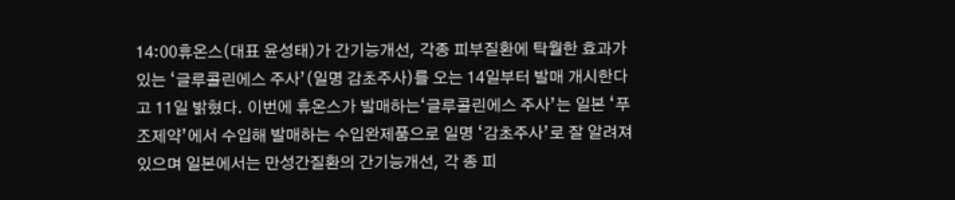14:00휴온스(대표 윤성태)가 간기능개선, 각종 피부질환에 탁월한 효과가 있는 ‘글루콜린에스 주사’(일명 감초주사)를 오는 14일부터 발매 개시한다고 11일 밝혔다. 이번에 휴온스가 발매하는‘글루콜린에스 주사’는 일본 ‘푸조제약’에서 수입해 발매하는 수입완제품으로 일명 ‘감초주사’로 잘 알려져 있으며 일본에서는 만성간질환의 간기능개선, 각 종 피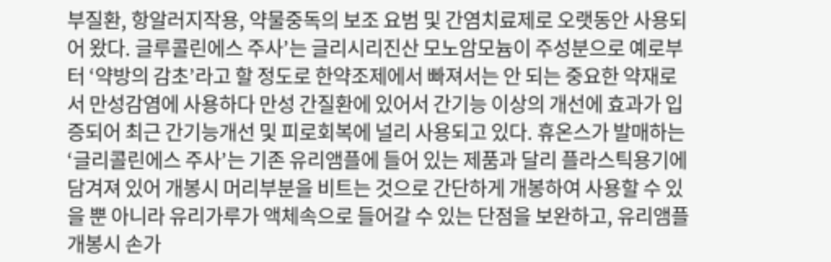부질환, 항알러지작용, 약물중독의 보조 요범 및 간염치료제로 오랫동안 사용되어 왔다. 글루콜린에스 주사’는 글리시리진산 모노암모늄이 주성분으로 예로부터 ‘약방의 감초’라고 할 정도로 한약조제에서 빠져서는 안 되는 중요한 약재로서 만성감염에 사용하다 만성 간질환에 있어서 간기능 이상의 개선에 효과가 입증되어 최근 간기능개선 및 피로회복에 널리 사용되고 있다. 휴온스가 발매하는 ‘글리콜린에스 주사’는 기존 유리앰플에 들어 있는 제품과 달리 플라스틱용기에 담겨져 있어 개봉시 머리부분을 비트는 것으로 간단하게 개봉하여 사용할 수 있을 뿐 아니라 유리가루가 액체속으로 들어갈 수 있는 단점을 보완하고, 유리앰플 개봉시 손가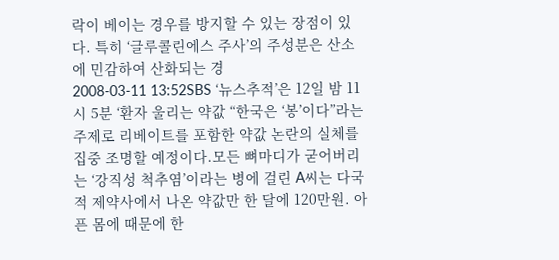락이 베이는 경우를 방지할 수 있는 장점이 있다. 특히 ‘글루콜린에스 주사’의 주성분은 산소에 민감하여 산화되는 경
2008-03-11 13:52SBS ‘뉴스추적’은 12일 밤 11시 5분 ‘환자 울리는 약값 “한국은 ‘봉’이다”라는 주제로 리베이트를 포함한 약값 논란의 실체를 집중 조명할 예정이다.모든 뼈마디가 굳어버리는 ‘강직성 척추염’이라는 병에 걸린 A씨는 다국적 제약사에서 나온 약값만 한 달에 120만원. 아픈 몸에 때문에 한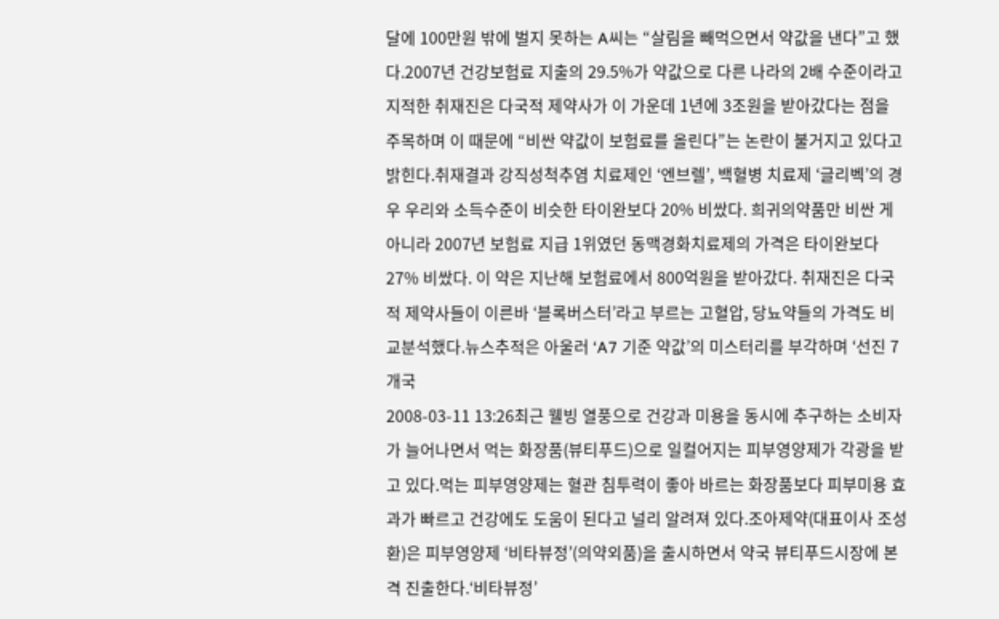달에 100만원 밖에 벌지 못하는 A씨는 “살림을 빼먹으면서 약값을 낸다”고 했다.2007년 건강보험료 지출의 29.5%가 약값으로 다른 나라의 2배 수준이라고 지적한 취재진은 다국적 제약사가 이 가운데 1년에 3조원을 받아갔다는 점을 주목하며 이 때문에 “비싼 약값이 보험료를 올린다”는 논란이 불거지고 있다고 밝힌다.취재결과 강직성척추염 치료제인 ‘엔브렐’, 백혈병 치료제 ‘글리벡’의 경우 우리와 소득수준이 비슷한 타이완보다 20% 비쌌다. 희귀의약품만 비싼 게 아니라 2007년 보험료 지급 1위였던 동맥경화치료제의 가격은 타이완보다 27% 비쌌다. 이 약은 지난해 보험료에서 800억원을 받아갔다. 취재진은 다국적 제약사들이 이른바 ‘블록버스터’라고 부르는 고혈압, 당뇨약들의 가격도 비교분석했다.뉴스추적은 아울러 ‘A7 기준 약값’의 미스터리를 부각하며 ‘선진 7개국
2008-03-11 13:26최근 웰빙 열풍으로 건강과 미용을 동시에 추구하는 소비자가 늘어나면서 먹는 화장품(뷰티푸드)으로 일컬어지는 피부영양제가 각광을 받고 있다.먹는 피부영양제는 혈관 침투력이 좋아 바르는 화장품보다 피부미용 효과가 빠르고 건강에도 도움이 된다고 널리 알려져 있다.조아제약(대표이사 조성환)은 피부영양제 ‘비타뷰정’(의약외품)을 출시하면서 약국 뷰티푸드시장에 본격 진출한다.‘비타뷰정’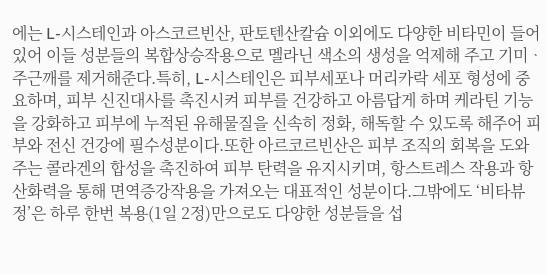에는 L-시스테인과 아스코르빈산, 판토텐산칼슘 이외에도 다양한 비타민이 들어있어 이들 성분들의 복합상승작용으로 멜라닌 색소의 생성을 억제해 주고 기미ᆞ주근깨를 제거해준다.특히, L-시스테인은 피부세포나 머리카락 세포 형성에 중요하며, 피부 신진대사를 촉진시켜 피부를 건강하고 아름답게 하며 케라틴 기능을 강화하고 피부에 누적된 유해물질을 신속히 정화, 해독할 수 있도록 해주어 피부와 전신 건강에 필수성분이다.또한 아르코르빈산은 피부 조직의 회복을 도와주는 콜라겐의 합성을 촉진하여 피부 탄력을 유지시키며, 항스트레스 작용과 항산화력을 통해 면역증강작용을 가져오는 대표적인 성분이다.그밖에도 ‘비타뷰정’은 하루 한번 복용(1일 2정)만으로도 다양한 성분들을 섭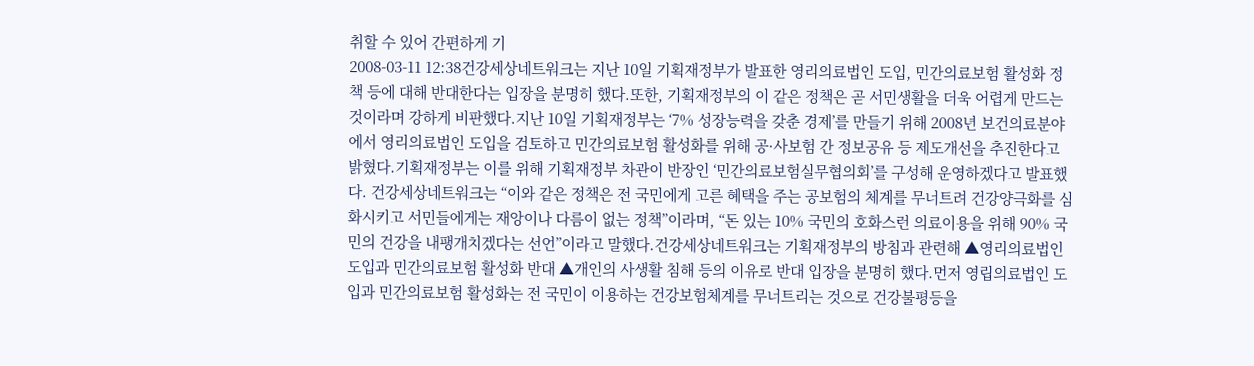취할 수 있어 간편하게 기
2008-03-11 12:38건강세상네트워크는 지난 10일 기획재정부가 발표한 영리의료법인 도입, 민간의료보험 활성화 정책 등에 대해 반대한다는 입장을 분명히 했다.또한, 기획재정부의 이 같은 정책은 곧 서민생활을 더욱 어렵게 만드는 것이라며 강하게 비판했다.지난 10일 기획재정부는 ‘7% 성장능력을 갖춘 경제’를 만들기 위해 2008년 보건의료분야에서 영리의료법인 도입을 검토하고 민간의료보험 활성화를 위해 공·사보험 간 정보공유 등 제도개선을 추진한다고 밝혔다.기획재정부는 이를 위해 기획재정부 차관이 반장인 ‘민간의료보험실무협의회’를 구성해 운영하겠다고 발표했다. 건강세상네트워크는 “이와 같은 정책은 전 국민에게 고른 혜택을 주는 공보험의 체계를 무너트려 건강양극화를 심화시키고 서민들에게는 재앙이나 다름이 없는 정책”이라며, “돈 있는 10% 국민의 호화스런 의료이용을 위해 90% 국민의 건강을 내팽개치겠다는 선언”이라고 말했다.건강세상네트워크는 기획재정부의 방침과 관련해 ▲영리의료법인 도입과 민간의료보험 활성화 반대 ▲개인의 사생활 침해 등의 이유로 반대 입장을 분명히 했다.먼저 영립의료법인 도입과 민간의료보험 활성화는 전 국민이 이용하는 건강보험체계를 무너트리는 것으로 건강불평등을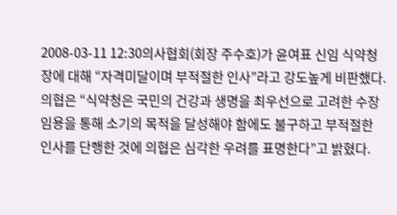2008-03-11 12:30의사협회(회장 주수호)가 윤여표 신임 식약청장에 대해 “자격미달이며 부적절한 인사”라고 강도높게 비판했다.의협은 “식약청은 국민의 건강과 생명을 최우선으로 고려한 수장 임용을 통해 소기의 목적을 달성해야 함에도 불구하고 부적절한 인사를 단행한 것에 의협은 심각한 우려를 표명한다”고 밝혔다.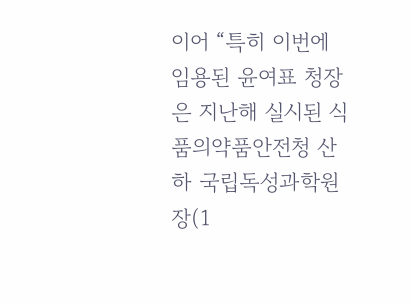이어 “특히 이번에 임용된 윤여표 청장은 지난해 실시된 식품의약품안전청 산하 국립독성과학원장(1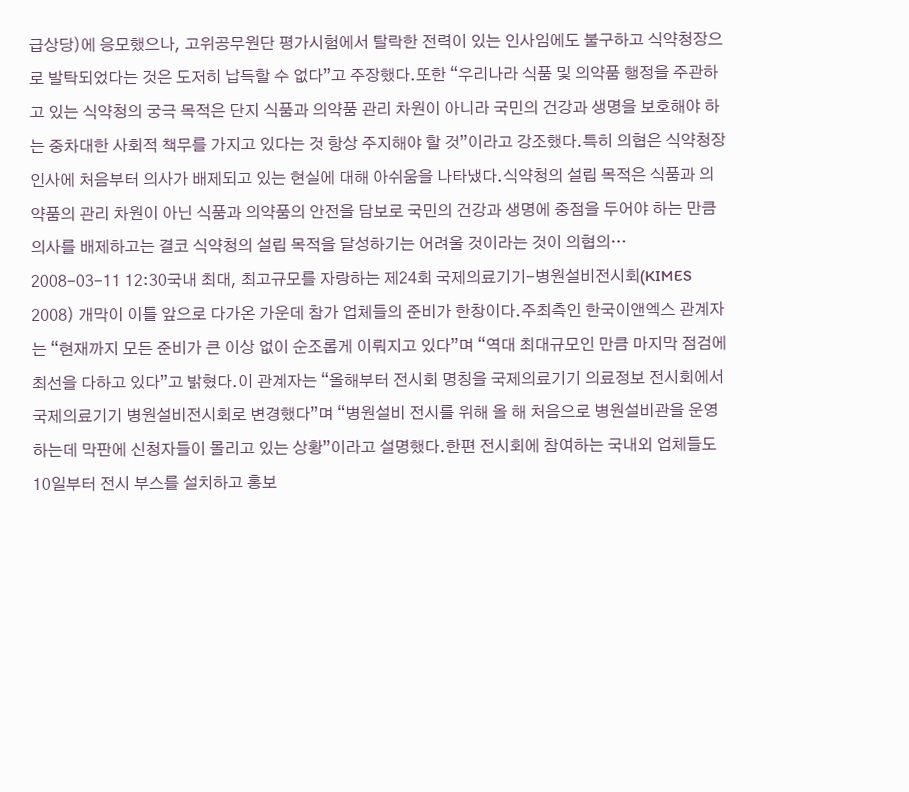급상당)에 응모했으나, 고위공무원단 평가시험에서 탈락한 전력이 있는 인사임에도 불구하고 식약청장으로 발탁되었다는 것은 도저히 납득할 수 없다”고 주장했다.또한 “우리나라 식품 및 의약품 행정을 주관하고 있는 식약청의 궁극 목적은 단지 식품과 의약품 관리 차원이 아니라 국민의 건강과 생명을 보호해야 하는 중차대한 사회적 책무를 가지고 있다는 것 항상 주지해야 할 것”이라고 강조했다.특히 의협은 식약청장 인사에 처음부터 의사가 배제되고 있는 현실에 대해 아쉬움을 나타냈다.식약청의 설립 목적은 식품과 의약품의 관리 차원이 아닌 식품과 의약품의 안전을 담보로 국민의 건강과 생명에 중점을 두어야 하는 만큼 의사를 배제하고는 결코 식약청의 설립 목적을 달성하기는 어려울 것이라는 것이 의협의…
2008-03-11 12:30국내 최대, 최고규모를 자랑하는 제24회 국제의료기기-병원설비전시회(KIMES 2008) 개막이 이틀 앞으로 다가온 가운데 참가 업체들의 준비가 한창이다.주최측인 한국이앤엑스 관계자는 “현재까지 모든 준비가 큰 이상 없이 순조롭게 이뤄지고 있다”며 “역대 최대규모인 만큼 마지막 점검에 최선을 다하고 있다”고 밝혔다.이 관계자는 “올해부터 전시회 명칭을 국제의료기기 의료정보 전시회에서 국제의료기기 병원설비전시회로 변경했다”며 “병원설비 전시를 위해 올 해 처음으로 병원설비관을 운영하는데 막판에 신청자들이 몰리고 있는 상황”이라고 설명했다.한편 전시회에 참여하는 국내외 업체들도 10일부터 전시 부스를 설치하고 홍보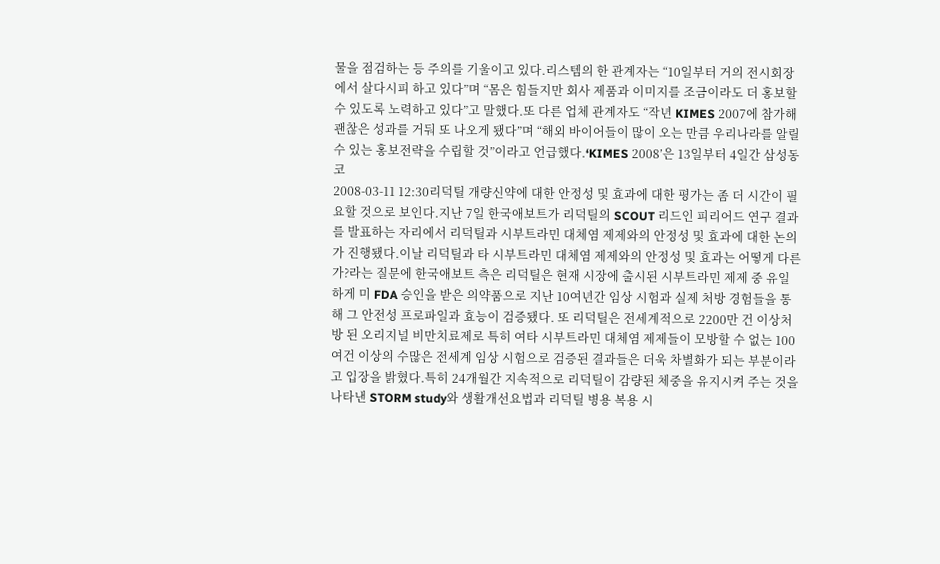물을 점검하는 등 주의를 기울이고 있다.리스템의 한 관계자는 “10일부터 거의 전시회장에서 살다시피 하고 있다”며 “몸은 힘들지만 회사 제품과 이미지를 조금이라도 더 홍보할 수 있도록 노력하고 있다”고 말했다.또 다른 업체 관계자도 “작년 KIMES 2007에 참가해 괜찮은 성과를 거둬 또 나오게 됐다”며 “해외 바이어들이 많이 오는 만큼 우리나라를 알릴 수 있는 홍보전략을 수립할 것”이라고 언급했다.‘KIMES 2008’은 13일부터 4일간 삼성동 코
2008-03-11 12:30리덕틸 개량신약에 대한 안정성 및 효과에 대한 평가는 좀 더 시간이 필요할 것으로 보인다.지난 7일 한국애보트가 리덕틸의 SCOUT 리드인 피리어드 연구 결과를 발표하는 자리에서 리덕틸과 시부트라민 대체염 제제와의 안정성 및 효과에 대한 논의가 진행됐다.이날 리덕틸과 타 시부트라민 대체염 제제와의 안정성 및 효과는 어떻게 다른가?라는 질문에 한국애보트 측은 리덕틸은 현재 시장에 출시된 시부트라민 제제 중 유일하게 미 FDA 승인을 받은 의약품으로 지난 10여년간 임상 시험과 실제 처방 경험들을 통해 그 안전성 프로파일과 효능이 검증됐다. 또 리덕틸은 전세계적으로 2200만 건 이상처방 된 오리지널 비만치료제로 특히 여타 시부트라민 대체염 제제들이 모방할 수 없는 100여건 이상의 수많은 전세계 임상 시험으로 검증된 결과들은 더욱 차별화가 되는 부분이라고 입장을 밝혔다.특히 24개월간 지속적으로 리덕틸이 감량된 체중을 유지시켜 주는 것을 나타낸 STORM study와 생활개선요법과 리덕틸 병용 복용 시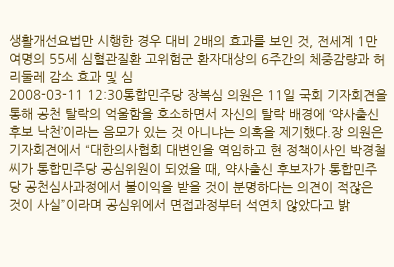생활개선요법만 시행한 경우 대비 2배의 효과를 보인 것, 전세계 1만 여명의 55세 심혈관질환 고위험군 환자대상의 6주간의 체중감량과 허리둘레 감소 효과 및 심
2008-03-11 12:30통합민주당 장복심 의원은 11일 국회 기자회견을 통해 공천 탈락의 억울함을 호소하면서 자신의 탈락 배경에 ‘약사출신 후보 낙천’이라는 음모가 있는 것 아니냐는 의혹을 제기했다.장 의원은 기자회견에서 “대한의사협회 대변인을 역임하고 현 정책이사인 박경철씨가 통합민주당 공심위원이 되었을 때, 약사출신 후보자가 통합민주당 공천심사과정에서 불이익을 받을 것이 분명하다는 의견이 적잖은 것이 사실”이라며 공심위에서 면접과정부터 석연치 않았다고 밝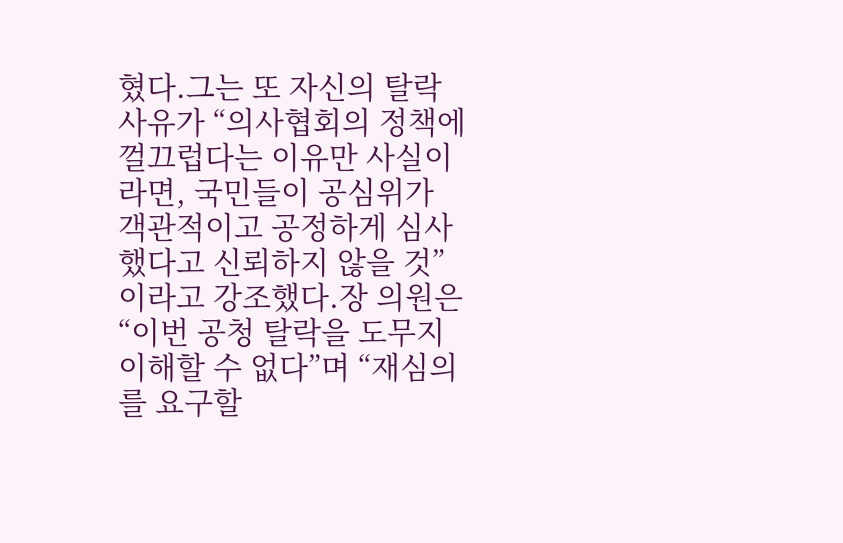혔다.그는 또 자신의 탈락 사유가 “의사협회의 정책에 껄끄럽다는 이유만 사실이라면, 국민들이 공심위가 객관적이고 공정하게 심사했다고 신뢰하지 않을 것”이라고 강조했다.장 의원은 “이번 공청 탈락을 도무지 이해할 수 없다”며 “재심의를 요구할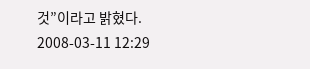것”이라고 밝혔다.
2008-03-11 12:29